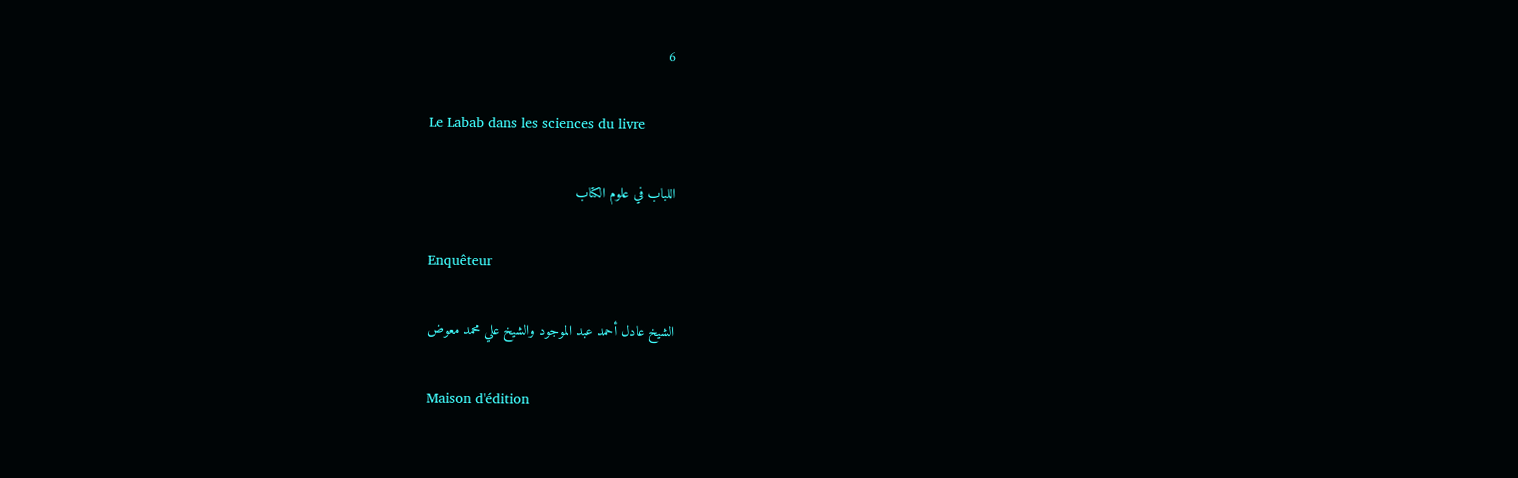6

Le Labab dans les sciences du livre

اللباب في علوم الكتاب

Enquêteur

الشيخ عادل أحمد عبد الموجود والشيخ علي محمد معوض

Maison d'édition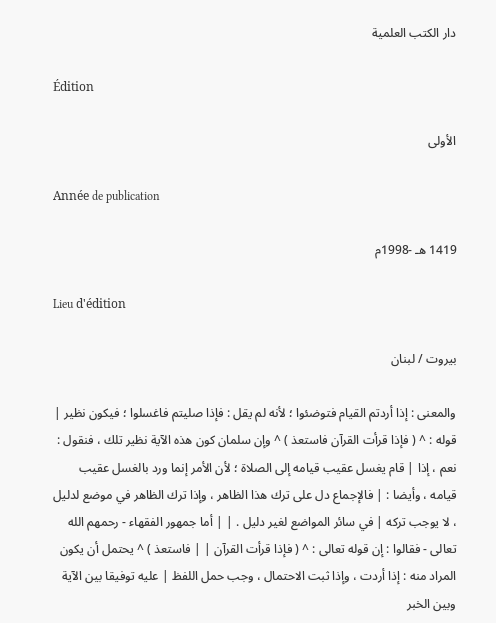دار الكتب العلمية

Édition

الأولى

Année de publication

1419 هـ -1998م

Lieu d'édition

بيروت / لبنان

والمعنى : إذا أردتم القيام فتوضئوا ؛ لأنه لم يقل : فإذا صليتم فاغسلوا ؛ فيكون نظير | قوله : ^ ( فإذا قرأت القرآن فاستعذ ) ^ وإن سلمان كون هذه الآية نظير تلك ، فنقول : نعم ، إذا | قام يغسل عقيب قيامه إلى الصلاة ؛ لأن الأمر إنما ورد بالغسل عقيب قيامه ، وأيضا : | فالإجماع دل على ترك هذا الظاهر ، وإذا ترك الظاهر في موضع لدليل ، لا يوجب تركه | في سائر المواضع لغير دليل . | | أما جمهور الفقهاء - رحمهم الله تعالى - فقالوا : إن قوله تعالى : ^ ( فإذا قرأت القرآن | | فاستعذ ) ^ يحتمل أن يكون المراد منه : إذا أردت ، وإذا ثبت الاحتمال ، وجب حمل اللفظ | عليه توفيقا بين الآية وبين الخبر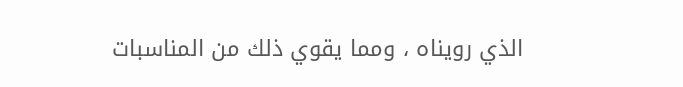الذي رويناه ، ومما يقوي ذلك من المناسبات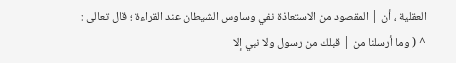العقلية ، أن | المقصود من الاستعاذة نفي وساوس الشيطان عند القراءة ؛ قال تعالى : ^ ( وما أرسلنا من | قبلك من رسول ولا نبي إلا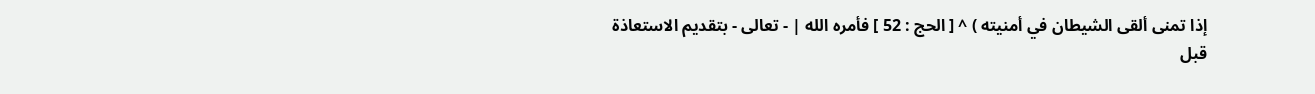إذا تمنى ألقى الشيطان في أمنيته ) ^ [ الحج : 52 ] فأمره الله | - تعالى - بتقديم الاستعاذة قبل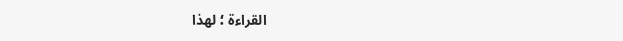القراءة ؛ لهذا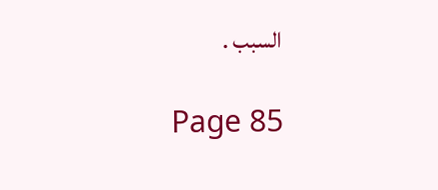السبب .

Page 85